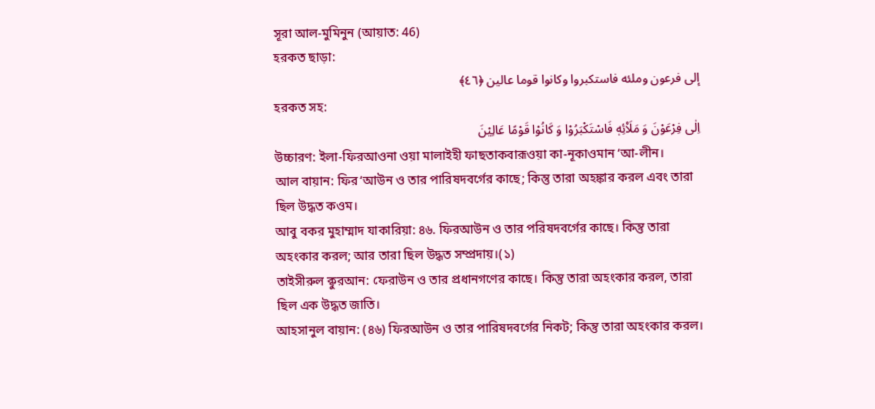সূরা আল-মুমিনুন (আয়াত: 46)
হরকত ছাড়া:
إلى فرعون وملئه فاستكبروا وكانوا قوما عالين ﴿٤٦﴾
হরকত সহ:
اِلٰی فِرْعَوْنَ وَ مَلَا۠ئِهٖ فَاسْتَکْبَرُوْا وَ کَانُوْا قَوْمًا عَالِیْنَ
উচ্চারণ: ইলা-ফিরআওনা ওয়া মালাইহী ফাছতাকবারূওয়া কা-নূকাওমান ‘আ-লীন।
আল বায়ান: ফির‘আউন ও তার পারিষদবর্গের কাছে; কিন্তু তারা অহঙ্কার করল এবং তারা ছিল উদ্ধত কওম।
আবু বকর মুহাম্মাদ যাকারিয়া: ৪৬. ফিরআউন ও তার পরিষদবর্গের কাছে। কিন্তু তারা অহংকার করল; আর তারা ছিল উদ্ধত সম্প্রদায়।(১)
তাইসীরুল ক্বুরআন: ফেরাউন ও তার প্রধানগণের কাছে। কিন্তু তারা অহংকার করল, তারা ছিল এক উদ্ধত জাতি।
আহসানুল বায়ান: (৪৬) ফিরআউন ও তার পারিষদবর্গের নিকট; কিন্তু তারা অহংকার করল।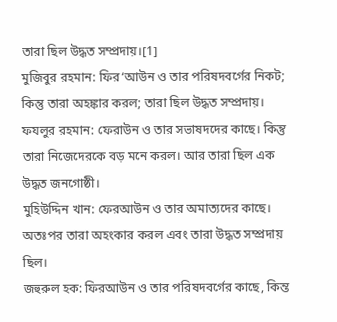তারা ছিল উদ্ধত সম্প্রদায়।[1]
মুজিবুর রহমান: ফির‘আউন ও তার পরিষদবর্গের নিকট; কিন্তু তারা অহঙ্কার করল; তারা ছিল উদ্ধত সম্প্রদায়।
ফযলুর রহমান: ফেরাউন ও তার সভাষদদের কাছে। কিন্তু তারা নিজেদেরকে বড় মনে করল। আর তারা ছিল এক উদ্ধত জনগোষ্ঠী।
মুহিউদ্দিন খান: ফেরআউন ও তার অমাত্যদের কাছে। অতঃপর তারা অহংকার করল এবং তারা উদ্ধত সম্প্রদায় ছিল।
জহুরুল হক: ফিরআউন ও তার পরিষদবর্গের কাছে, কিন্ত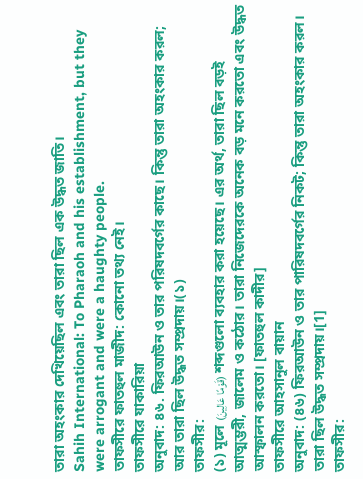তারা অহংকার দেখিয়েছিল এবং তারা ছিল এক উদ্ধত জাতি।
Sahih International: To Pharaoh and his establishment, but they were arrogant and were a haughty people.
তাফসীরে ফাতহুল মাজীদ: কোনো তথ্য নেই।
তাফসীরে যাকারিয়া
অনুবাদ: ৪৬. ফিরআউন ও তার পরিষদবর্গের কাছে। কিন্তু তারা অহংকার করল; আর তারা ছিল উদ্ধত সম্প্রদায়।(১)
তাফসীর:
(১) মূলে (قَوْمًا عَالِينَ) শব্দগুলো ব্যবহার করা হয়েছে। এর অর্থ, তারা ছিল বড়ই আত্মম্ভরী, জালেম ও কঠোর। তারা নিজেদেরকে অনেক বড় মনে করতো এবং উদ্ধত আস্ফালন করতো। [ফাতহুল কাদীর]
তাফসীরে আহসানুল বায়ান
অনুবাদ: (৪৬) ফিরআউন ও তার পারিষদবর্গের নিকট; কিন্তু তারা অহংকার করল। তারা ছিল উদ্ধত সম্প্রদায়।[1]
তাফসীর: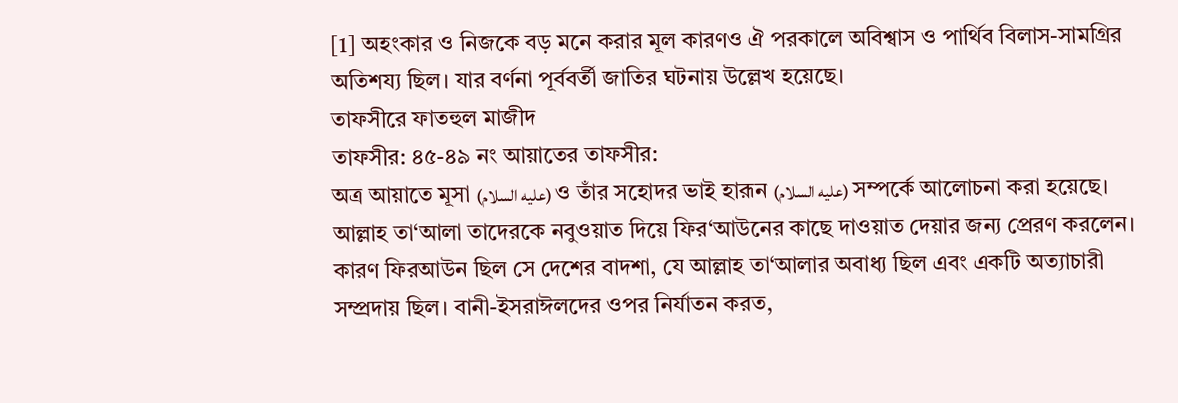[1] অহংকার ও নিজকে বড় মনে করার মূল কারণও ঐ পরকালে অবিশ্বাস ও পার্থিব বিলাস-সামগ্রির অতিশয্য ছিল। যার বর্ণনা পূর্ববর্তী জাতির ঘটনায় উল্লেখ হয়েছে।
তাফসীরে ফাতহুল মাজীদ
তাফসীর: ৪৫-৪৯ নং আয়াতের তাফসীর:
অত্র আয়াতে মূসা (عليه السلام) ও তাঁর সহোদর ভাই হারূন (عليه السلام) সম্পর্কে আলোচনা করা হয়েছে। আল্লাহ তা‘আলা তাদেরকে নবুওয়াত দিয়ে ফির‘আউনের কাছে দাওয়াত দেয়ার জন্য প্রেরণ করলেন। কারণ ফিরআউন ছিল সে দেশের বাদশা, যে আল্লাহ তা‘আলার অবাধ্য ছিল এবং একটি অত্যাচারী সম্প্রদায় ছিল। বানী-ইসরাঈলদের ওপর নির্যাতন করত,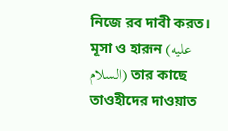নিজে রব দাবী করত। মূসা ও হারূন (عليه السلام) তার কাছে তাওহীদের দাওয়াত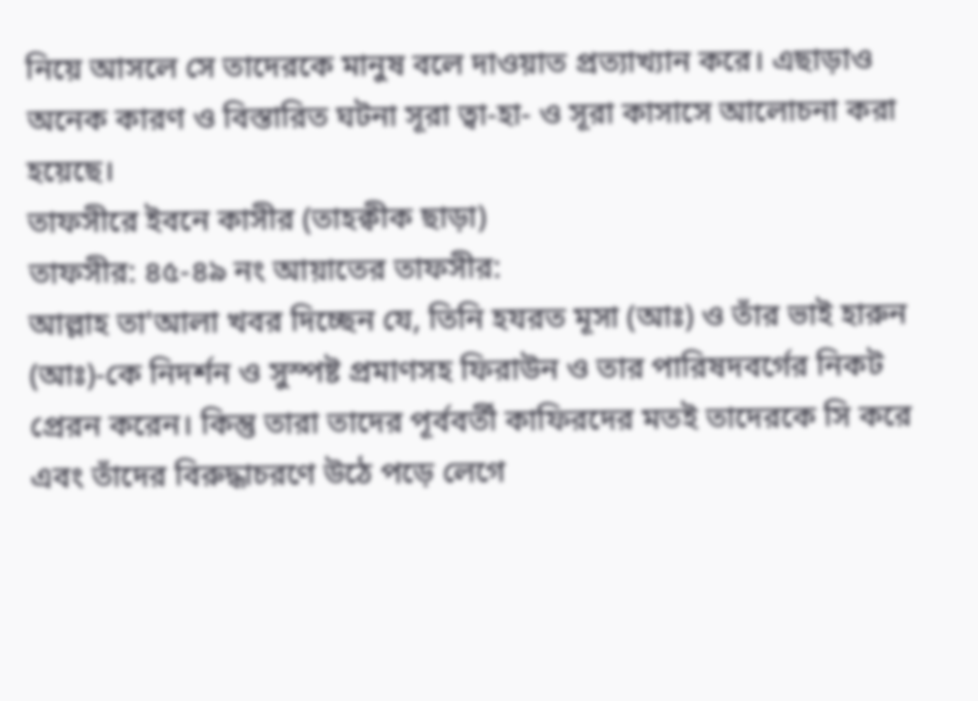নিয়ে আসলে সে তাদেরকে মানুষ বলে দাওয়াত প্রত্যাখ্যান করে। এছাড়াও অনেক কারণ ও বিস্তারিত ঘটনা সূরা ত্বা-হা- ও সূরা কাসাসে আলোচনা করা হয়েছে।
তাফসীরে ইবনে কাসীর (তাহক্বীক ছাড়া)
তাফসীর: ৪৫-৪৯ নং আয়াতের তাফসীর:
আল্লাহ তা'আলা খবর দিচ্ছেন যে, তিনি হযরত মূসা (আঃ) ও তাঁর ভাই হারুন (আঃ)-কে নিদর্শন ও সুস্পষ্ট প্রমাণসহ ফিরাউন ও তার পারিষদবর্গের নিকট প্রেরন করেন। কিন্তু তারা তাদের পূর্ববর্তী কাফিরদের মতই তাদেরকে সি করে এবং তাঁদের বিরুদ্ধাচরণে উঠে পড়ে লেগে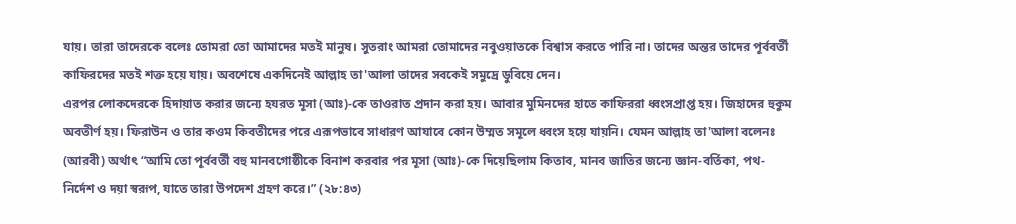যায়। তারা তাদেরকে বলেঃ তোমরা তো আমাদের মতই মানুষ। সুতরাং আমরা তোমাদের নবুওয়াতকে বিশ্বাস করতে পারি না। তাদের অন্তর তাদের পূর্ববর্তী কাফিরদের মতই শক্ত হয়ে যায়। অবশেষে একদিনেই আল্লাহ তা'আলা তাদের সবকেই সমুদ্রে ডুবিয়ে দেন।
এরপর লোকদেরকে হিদায়াত করার জন্যে হযরত মূসা (আঃ)-কে তাওরাত প্রদান করা হয়। আবার মুমিনদের হাতে কাফিররা ধ্বংসপ্রাপ্ত হয়। জিহাদের হুকুম অবতীর্ণ হয়। ফিরাউন ও তার কওম কিবতীদের পরে এরূপভাবে সাধারণ আযাবে কোন উম্মত সমূলে ধ্বংস হয়ে যায়নি। যেমন আল্লাহ তা'আলা বলেনঃ (আরবী) অর্থাৎ “আমি তো পূর্ববর্তী বহু মানবগোষ্ঠীকে বিনাশ করবার পর মূসা (আঃ)-কে দিয়েছিলাম কিতাব, মানব জাতির জন্যে জ্ঞান-বর্তিকা, পথ-নির্দেশ ও দয়া স্বরূপ, যাতে তারা উপদেশ গ্রহণ করে।” (২৮:৪৩)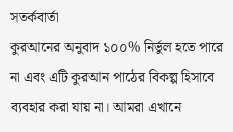সতর্কবার্তা
কুরআনের অনুবাদ ১০০% নির্ভুল হতে পারে না এবং এটি কুরআন পাঠের বিকল্প হিসাবে ব্যবহার করা যায় না। আমরা এখানে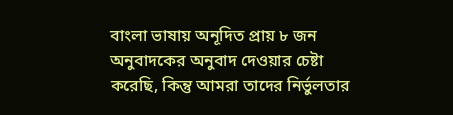বাংলা ভাষায় অনূদিত প্রায় ৮ জন অনুবাদকের অনুবাদ দেওয়ার চেষ্টা করেছি, কিন্তু আমরা তাদের নির্ভুলতার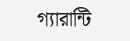গ্যারান্টি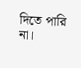দিতে পারি না।